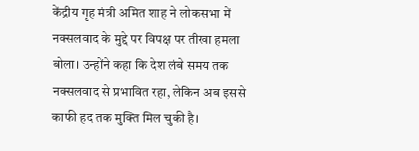केंद्रीय गृह मंत्री अमित शाह ने लोकसभा में नक्सलवाद के मुद्दे पर विपक्ष पर तीखा हमला बोला। उन्होंने कहा कि देश लंबे समय तक नक्सलवाद से प्रभावित रहा, लेकिन अब इससे काफी हद तक मुक्ति मिल चुकी है।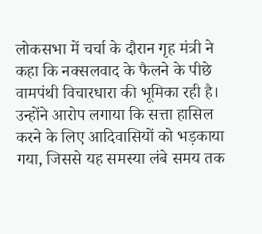लोकसभा में चर्चा के दौरान गृह मंत्री ने कहा कि नक्सलवाद के फैलने के पीछे वामपंथी विचारधारा की भूमिका रही है। उन्होंने आरोप लगाया कि सत्ता हासिल करने के लिए आदिवासियों को भड़काया गया, जिससे यह समस्या लंबे समय तक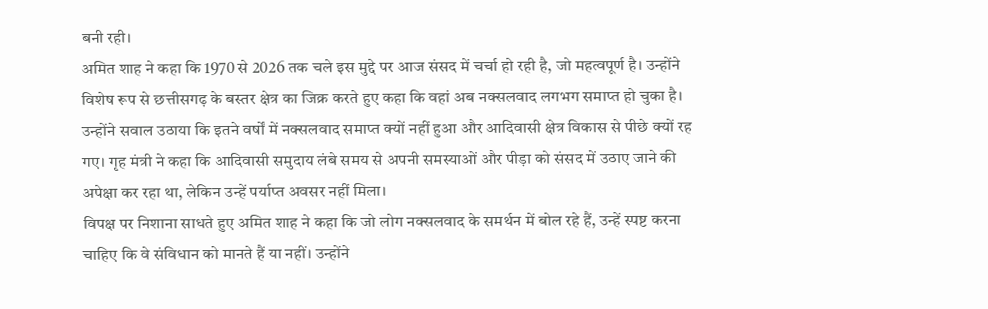बनी रही।
अमित शाह ने कहा कि 1970 से 2026 तक चले इस मुद्दे पर आज संसद में चर्चा हो रही है, जो महत्वपूर्ण है। उन्होंने विशेष रूप से छत्तीसगढ़ के बस्तर क्षेत्र का जिक्र करते हुए कहा कि वहां अब नक्सलवाद लगभग समाप्त हो चुका है।
उन्होंने सवाल उठाया कि इतने वर्षों में नक्सलवाद समाप्त क्यों नहीं हुआ और आदिवासी क्षेत्र विकास से पीछे क्यों रह गए। गृह मंत्री ने कहा कि आदिवासी समुदाय लंबे समय से अपनी समस्याओं और पीड़ा को संसद में उठाए जाने की अपेक्षा कर रहा था, लेकिन उन्हें पर्याप्त अवसर नहीं मिला।
विपक्ष पर निशाना साधते हुए अमित शाह ने कहा कि जो लोग नक्सलवाद के समर्थन में बोल रहे हैं, उन्हें स्पष्ट करना चाहिए कि वे संविधान को मानते हैं या नहीं। उन्होंने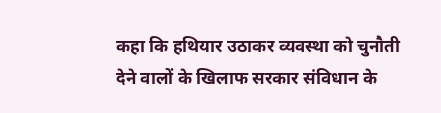कहा कि हथियार उठाकर व्यवस्था को चुनौती देने वालों के खिलाफ सरकार संविधान के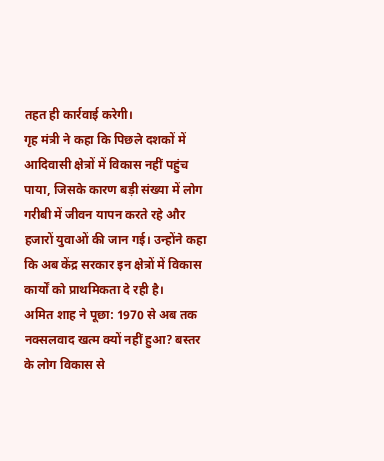तहत ही कार्रवाई करेगी।
गृह मंत्री ने कहा कि पिछले दशकों में आदिवासी क्षेत्रों में विकास नहीं पहुंच पाया, जिसके कारण बड़ी संख्या में लोग गरीबी में जीवन यापन करते रहे और हजारों युवाओं की जान गई। उन्होंने कहा कि अब केंद्र सरकार इन क्षेत्रों में विकास कार्यों को प्राथमिकता दे रही है।
अमित शाह ने पूछा: 1970 से अब तक नक्सलवाद खत्म क्यों नहीं हुआ? बस्तर के लोग विकास से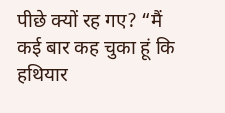पीछे क्यों रह गए? “मैं कई बार कह चुका हूं कि हथियार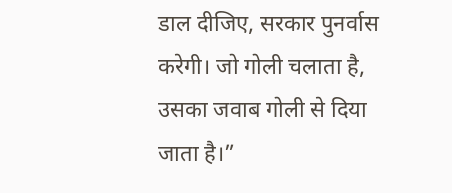डाल दीजिए, सरकार पुनर्वास करेगी। जो गोली चलाता है, उसका जवाब गोली से दिया जाता है।”